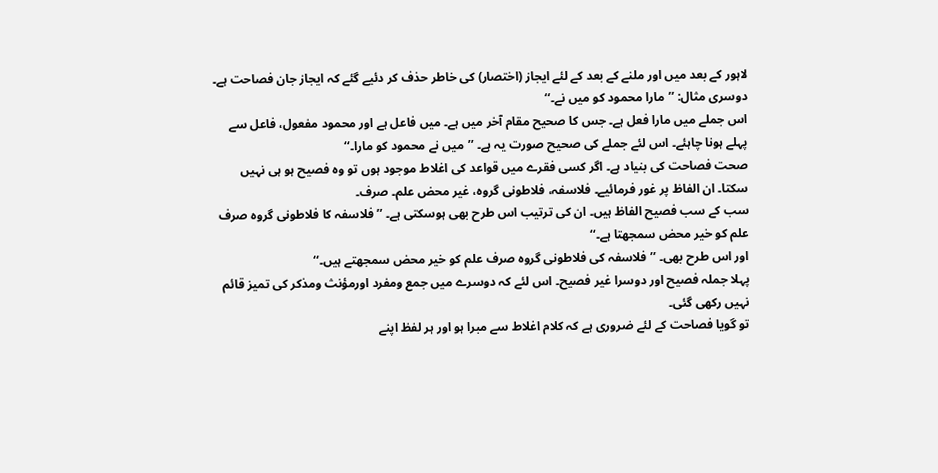لاہور کے بعد میں اور ملنے کے بعد کے لئے ایجاز (اختصار) کی خاطر حذف کر دئیے گئے کہ ایجاز جان فصاحت ہے۔
دوسری مثال: ’’مارا محمود کو میں نے۔‘‘
اس جملے میں مارا فعل ہے۔ جس کا صحیح مقام آخر میں ہے۔ میں فاعل ہے اور محمود مفعول، فاعل سے پہلے ہونا چاہئے۔ اس لئے جملے کی صحیح صورت یہ ہے۔ ’’میں نے محمود کو مارا۔‘‘
صحت فصاحت کی بنیاد ہے۔ اگر کسی فقرے میں قواعد کی اغلاط موجود ہوں تو وہ فصیح ہو ہی نہیں سکتا۔ ان الفاظ پر غور فرمائیے۔ فلاسفہ، فلاطونی گروہ، غیر محض علم۔ صرف۔
سب کے سب فصیح الفاظ ہیں۔ ان کی ترتیب اس طرح بھی ہوسکتی ہے۔ ’’فلاسفہ کا فلاطونی گروہ صرف علم کو خیر محض سمجھتا ہے۔‘‘
اور اس طرح بھی۔ ’’فلاسفہ کی فلاطونی گروہ صرف علم کو خیر محض سمجھتے ہیں۔‘‘
پہلا جملہ فصیح اور دوسرا غیر فصیح۔ اس لئے کہ دوسرے میں جمع ومفرد اورمؤنث ومذکر کی تمیز قائم نہیں رکھی گئی۔
تو گویا فصاحت کے لئے ضروری ہے کہ کلام اغلاط سے مبرا ہو اور ہر لفظ اپنے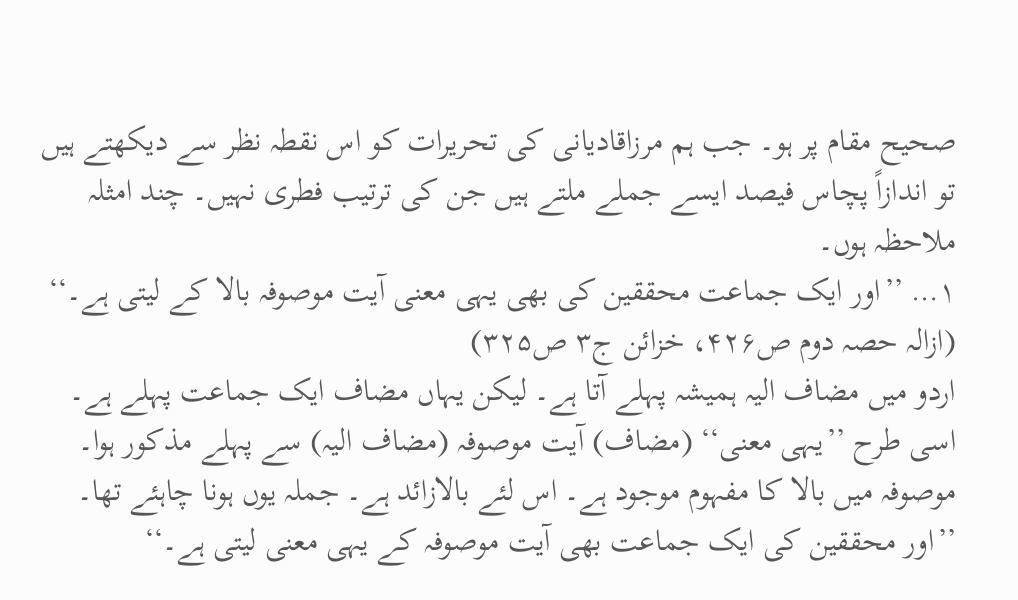صحیح مقام پر ہو۔ جب ہم مرزاقادیانی کی تحریرات کو اس نقطہ نظر سے دیکھتے ہیں تو اندازاً پچاس فیصد ایسے جملے ملتے ہیں جن کی ترتیب فطری نہیں۔ چند امثلہ ملاحظہ ہوں۔
۱… ’’اور ایک جماعت محققین کی بھی یہی معنی آیت موصوفہ بالا کے لیتی ہے۔‘‘ (ازالہ حصہ دوم ص۴۲۶، خزائن ج۳ ص۳۲۵)
اردو میں مضاف الیہ ہمیشہ پہلے آتا ہے۔ لیکن یہاں مضاف ایک جماعت پہلے ہے۔ اسی طرح ’’یہی معنی‘‘ (مضاف) آیت موصوفہ (مضاف الیہ) سے پہلے مذکور ہوا۔ موصوفہ میں بالا کا مفہوم موجود ہے۔ اس لئے بالازائد ہے۔ جملہ یوں ہونا چاہئے تھا۔ ’’اور محققین کی ایک جماعت بھی آیت موصوفہ کے یہی معنی لیتی ہے۔‘‘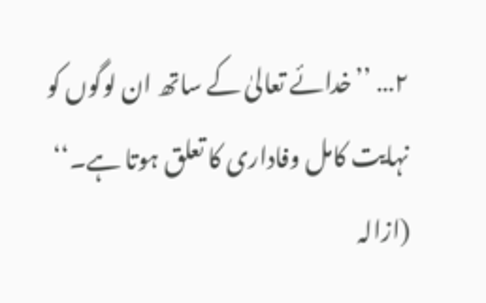۲… ’’خدائے تعالیٰ کے ساتھ ان لوگوں کو نہایت کامل وفاداری کا تعلق ہوتا ہے۔‘‘ (ازالہ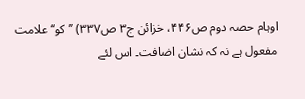اوہام حصہ دوم ص۴۴۶، خزائن ج۳ ص۳۳۷) ’’کو‘‘ علامت مفعول ہے نہ کہ نشان اضافت۔ اس لئے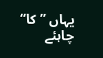یہاں ’’کا‘‘ چاہئے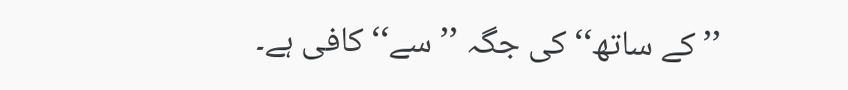’’کے ساتھ‘‘ کی جگہ ’’سے‘‘ کافی ہے۔